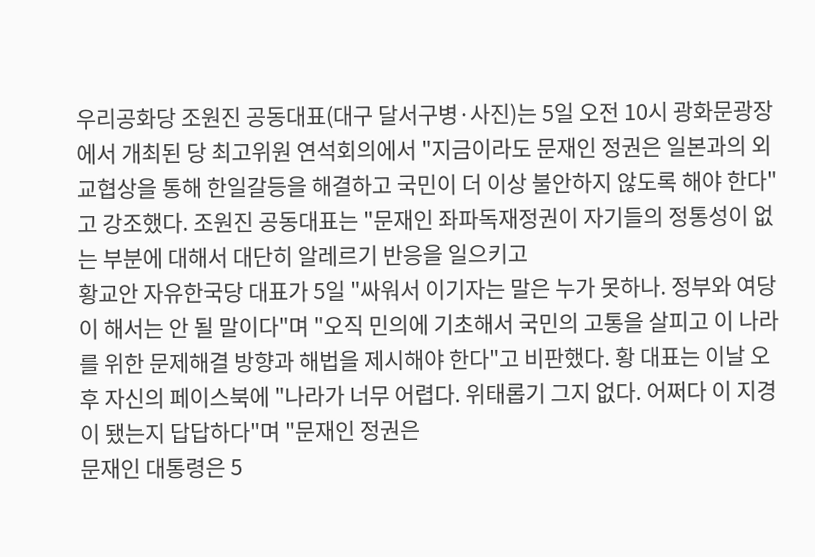우리공화당 조원진 공동대표(대구 달서구병·사진)는 5일 오전 10시 광화문광장에서 개최된 당 최고위원 연석회의에서 "지금이라도 문재인 정권은 일본과의 외교협상을 통해 한일갈등을 해결하고 국민이 더 이상 불안하지 않도록 해야 한다"고 강조했다. 조원진 공동대표는 "문재인 좌파독재정권이 자기들의 정통성이 없는 부분에 대해서 대단히 알레르기 반응을 일으키고
황교안 자유한국당 대표가 5일 "싸워서 이기자는 말은 누가 못하나. 정부와 여당이 해서는 안 될 말이다"며 "오직 민의에 기초해서 국민의 고통을 살피고 이 나라를 위한 문제해결 방향과 해법을 제시해야 한다"고 비판했다. 황 대표는 이날 오후 자신의 페이스북에 "나라가 너무 어렵다. 위태롭기 그지 없다. 어쩌다 이 지경이 됐는지 답답하다"며 "문재인 정권은
문재인 대통령은 5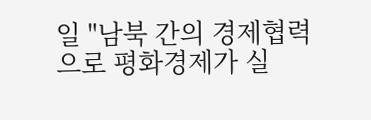일 "남북 간의 경제협력으로 평화경제가 실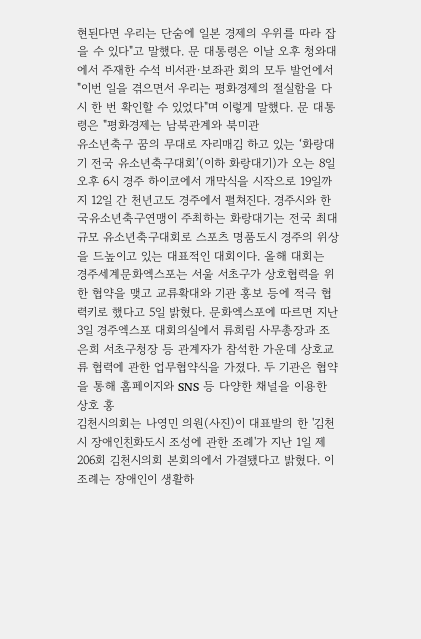현된다면 우리는 단숨에 일본 경제의 우위를 따라 잡을 수 있다"고 말했다. 문 대통령은 이날 오후 청와대에서 주재한 수석 비서관·보좌관 회의 모두 발언에서 "이번 일을 겪으면서 우리는 평화경제의 절실함을 다시 한 번 확인할 수 있었다"며 이렇게 말했다. 문 대통령은 "평화경제는 남북관계와 북미관
유소년축구 꿈의 무대로 자리매김 하고 있는 ‘화랑대기 전국 유소년축구대회’(이하 화랑대기)가 오는 8일 오후 6시 경주 하이코에서 개막식을 시작으로 19일까지 12일 간 천년고도 경주에서 펼쳐진다. 경주시와 한국유소년축구연맹이 주최하는 화랑대기는 전국 최대 규모 유소년축구대회로 스포츠 명품도시 경주의 위상을 드높이고 있는 대표적인 대회이다. 올해 대회는
경주세계문화엑스포는 서울 서초구가 상호협력을 위한 협약을 맺고 교류확대와 기관 홍보 등에 적극 협력키로 했다고 5일 밝혔다. 문화엑스포에 따르면 지난 3일 경주엑스포 대회의실에서 류희림 사무총장과 조은희 서초구청장 등 관계자가 참석한 가운데 상호교류 협력에 관한 업무협약식을 가졌다. 두 기관은 협약을 통해 홈페이지와 SNS 등 다양한 채널을 이용한 상호 홍
김천시의회는 나영민 의원(사진)이 대표발의 한 '김천시 장애인친화도시 조성에 관한 조례'가 지난 1일 제206회 김천시의회 본회의에서 가결됐다고 밝혔다. 이 조례는 장애인이 생활하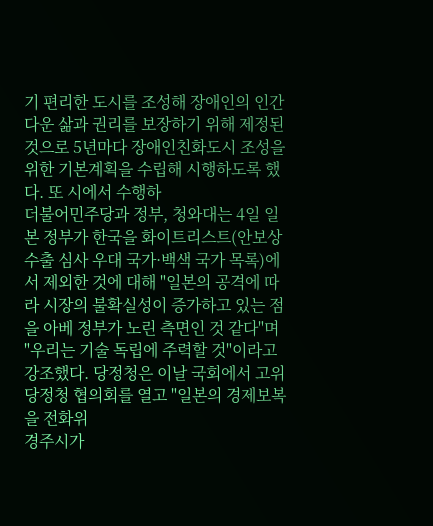기 편리한 도시를 조성해 장애인의 인간다운 삶과 권리를 보장하기 위해 제정된 것으로 5년마다 장애인친화도시 조성을 위한 기본계획을 수립해 시행하도록 했다. 또 시에서 수행하
더불어민주당과 정부, 청와대는 4일 일본 정부가 한국을 화이트리스트(안보상 수출 심사 우대 국가·백색 국가 목록)에서 제외한 것에 대해 "일본의 공격에 따라 시장의 불확실성이 증가하고 있는 점을 아베 정부가 노린 측면인 것 같다"며 "우리는 기술 독립에 주력할 것"이라고 강조했다. 당정청은 이날 국회에서 고위당정청 협의회를 열고 "일본의 경제보복을 전화위
경주시가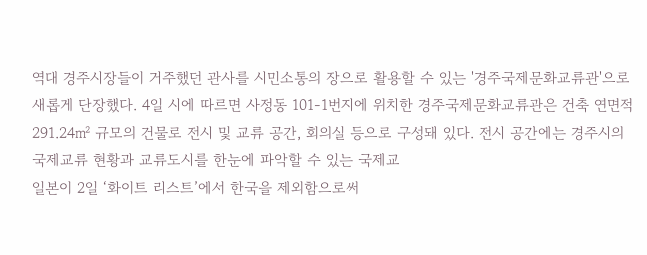역대 경주시장들이 거주했던 관사를 시민소통의 장으로 활용할 수 있는 '경주국제문화교류관'으로 새롭게 단장했다. 4일 시에 따르면 사정동 101-1번지에 위치한 경주국제문화교류관은 건축 연면적 291.24㎡ 규모의 건물로 전시 및 교류 공간, 회의실 등으로 구성돼 있다. 전시 공간에는 경주시의 국제교류 현황과 교류도시를 한눈에 파악할 수 있는 국제교
일본이 2일 ‘화이트 리스트’에서 한국을 제외함으로써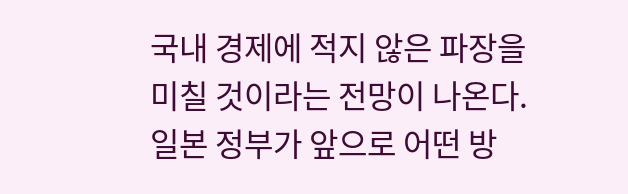국내 경제에 적지 않은 파장을 미칠 것이라는 전망이 나온다. 일본 정부가 앞으로 어떤 방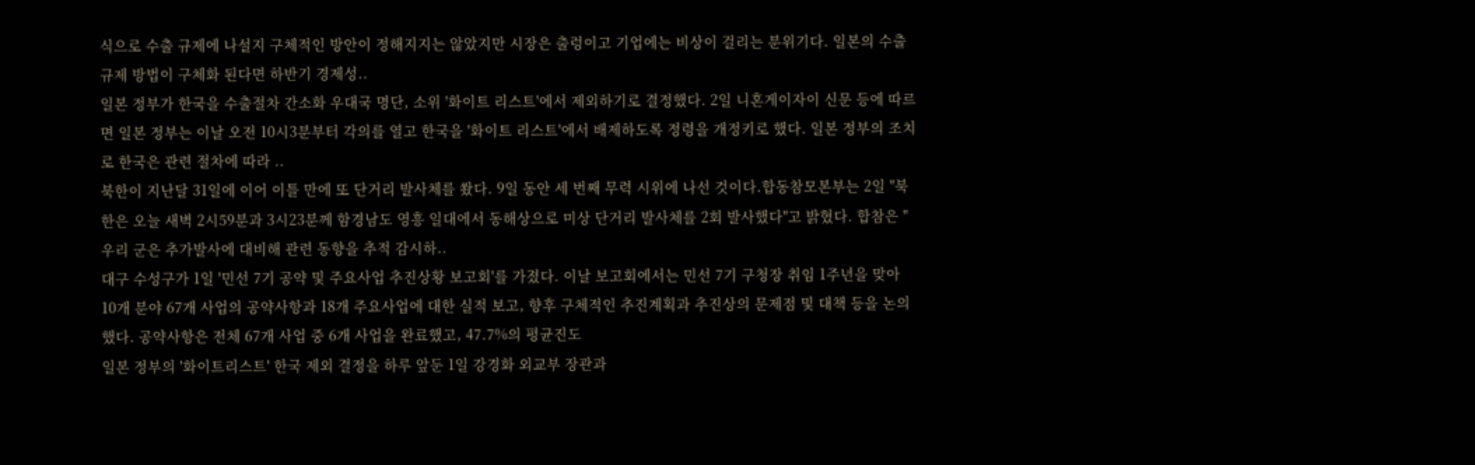식으로 수출 규제에 나설지 구체적인 방안이 정해지지는 않았지만 시장은 출렁이고 기업에는 비상이 걸리는 분위기다. 일본의 수출 규제 방법이 구체화 된다면 하반기 경제성..
일본 정부가 한국을 수출절차 간소화 우대국 명단, 소위 '화이트 리스트'에서 제외하기로 결정했다. 2일 니혼게이자이 신문 등에 따르면 일본 정부는 이날 오전 10시3분부터 각의를 열고 한국을 '화이트 리스트'에서 배제하도록 정령을 개정키로 했다. 일본 정부의 조치로 한국은 관련 절차에 따라 ..
북한이 지난달 31일에 이어 이틀 만에 또 단거리 발사체를 쐈다. 9일 동안 세 번째 무력 시위에 나선 것이다.합동참모본부는 2일 "북한은 오늘 새벽 2시59분과 3시23분께 함경남도 영흥 일대에서 동해상으로 미상 단거리 발사체를 2회 발사했다"고 밝혔다. 합참은 "우리 군은 추가발사에 대비해 관련 동향을 추적 감시하..
대구 수성구가 1일 '민선 7기 공약 및 주요사업 추진상황 보고회'를 가졌다. 이날 보고회에서는 민선 7기 구청장 취임 1주년을 맞아 10개 분야 67개 사업의 공약사항과 18개 주요사업에 대한 실적 보고, 향후 구체적인 추진계획과 추진상의 문제점 및 대책 등을 논의했다. 공약사항은 전체 67개 사업 중 6개 사업을 완료했고, 47.7%의 평균진도
일본 정부의 '화이트리스트' 한국 제외 결정을 하루 앞둔 1일 강경화 외교부 장관과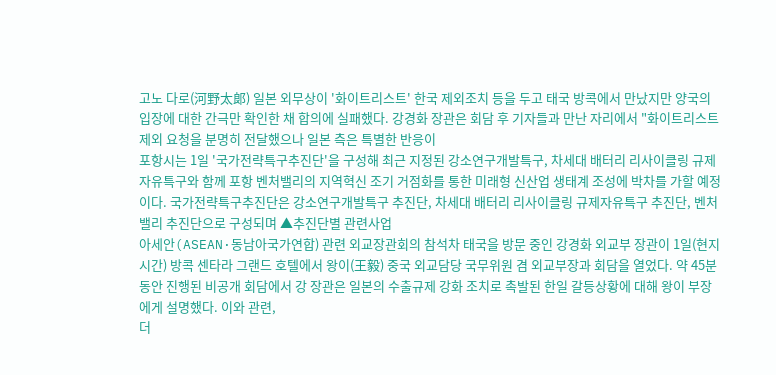고노 다로(河野太郞) 일본 외무상이 '화이트리스트' 한국 제외조치 등을 두고 태국 방콕에서 만났지만 양국의 입장에 대한 간극만 확인한 채 합의에 실패했다. 강경화 장관은 회담 후 기자들과 만난 자리에서 "화이트리스트 제외 요청을 분명히 전달했으나 일본 측은 특별한 반응이
포항시는 1일 '국가전략특구추진단'을 구성해 최근 지정된 강소연구개발특구, 차세대 배터리 리사이클링 규제자유특구와 함께 포항 벤처밸리의 지역혁신 조기 거점화를 통한 미래형 신산업 생태계 조성에 박차를 가할 예정이다. 국가전략특구추진단은 강소연구개발특구 추진단, 차세대 배터리 리사이클링 규제자유특구 추진단, 벤처밸리 추진단으로 구성되며 ▲추진단별 관련사업
아세안(ASEAN·동남아국가연합) 관련 외교장관회의 참석차 태국을 방문 중인 강경화 외교부 장관이 1일(현지시간) 방콕 센타라 그랜드 호텔에서 왕이(王毅) 중국 외교담당 국무위원 겸 외교부장과 회담을 열었다. 약 45분 동안 진행된 비공개 회담에서 강 장관은 일본의 수출규제 강화 조치로 촉발된 한일 갈등상황에 대해 왕이 부장에게 설명했다. 이와 관련,
더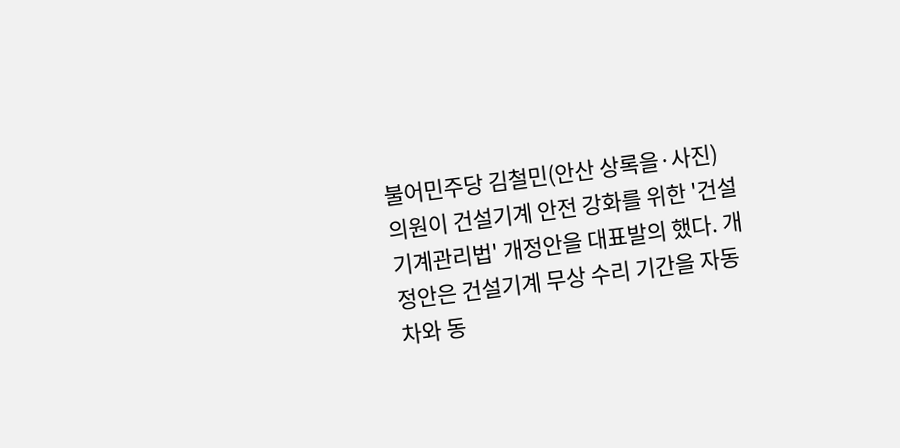불어민주당 김철민(안산 상록을·사진) 의원이 건설기계 안전 강화를 위한 '건설기계관리법' 개정안을 대표발의 했다. 개정안은 건설기계 무상 수리 기간을 자동차와 동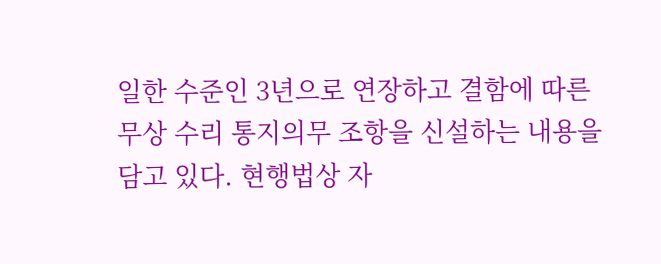일한 수준인 3년으로 연장하고 결함에 따른 무상 수리 통지의무 조항을 신설하는 내용을 담고 있다. 현행법상 자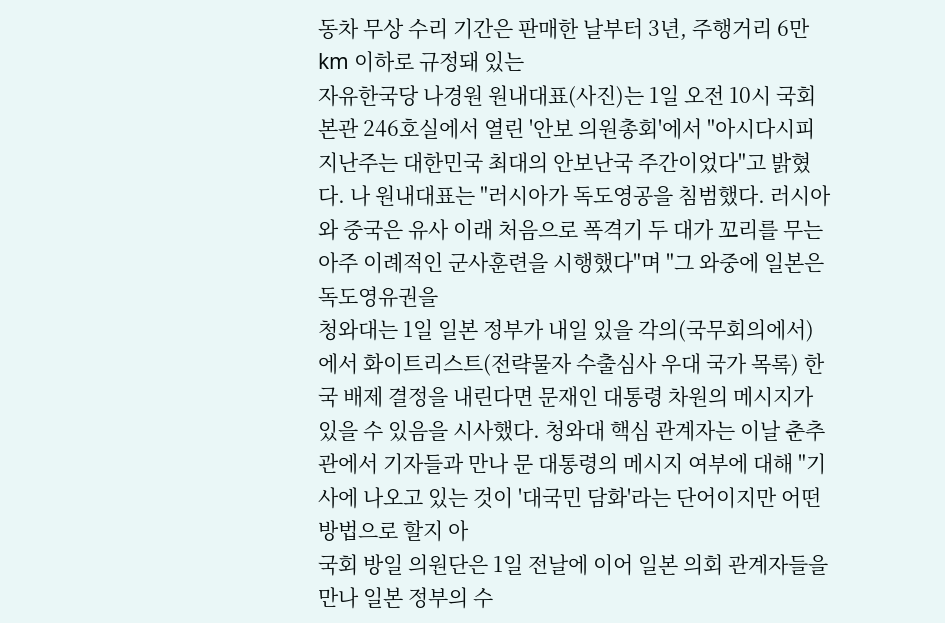동차 무상 수리 기간은 판매한 날부터 3년, 주행거리 6만km 이하로 규정돼 있는
자유한국당 나경원 원내대표(사진)는 1일 오전 10시 국회 본관 246호실에서 열린 '안보 의원총회'에서 "아시다시피 지난주는 대한민국 최대의 안보난국 주간이었다"고 밝혔다. 나 원내대표는 "러시아가 독도영공을 침범했다. 러시아와 중국은 유사 이래 처음으로 폭격기 두 대가 꼬리를 무는 아주 이례적인 군사훈련을 시행했다"며 "그 와중에 일본은 독도영유권을
청와대는 1일 일본 정부가 내일 있을 각의(국무회의에서)에서 화이트리스트(전략물자 수출심사 우대 국가 목록) 한국 배제 결정을 내린다면 문재인 대통령 차원의 메시지가 있을 수 있음을 시사했다. 청와대 핵심 관계자는 이날 춘추관에서 기자들과 만나 문 대통령의 메시지 여부에 대해 "기사에 나오고 있는 것이 '대국민 담화'라는 단어이지만 어떤 방법으로 할지 아
국회 방일 의원단은 1일 전날에 이어 일본 의회 관계자들을 만나 일본 정부의 수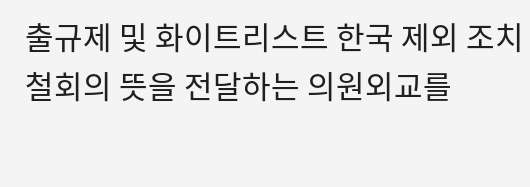출규제 및 화이트리스트 한국 제외 조치 철회의 뜻을 전달하는 의원외교를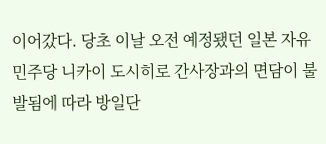이어갔다. 당초 이날 오전 예정됐던 일본 자유민주당 니카이 도시히로 간사장과의 면담이 불발됨에 따라 방일단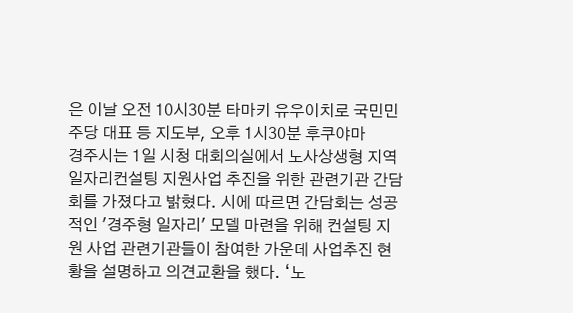은 이날 오전 10시30분 타마키 유우이치로 국민민주당 대표 등 지도부, 오후 1시30분 후쿠야마
경주시는 1일 시청 대회의실에서 노사상생형 지역 일자리컨설팅 지원사업 추진을 위한 관련기관 간담회를 가졌다고 밝혔다. 시에 따르면 간담회는 성공적인 '경주형 일자리' 모델 마련을 위해 컨설팅 지원 사업 관련기관들이 참여한 가운데 사업추진 현황을 설명하고 의견교환을 했다. ‘노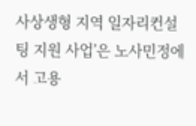사상생형 지역 일자리컨설팅 지원 사업’은 노사민정에서 고용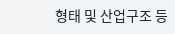형태 및 산업구조 등